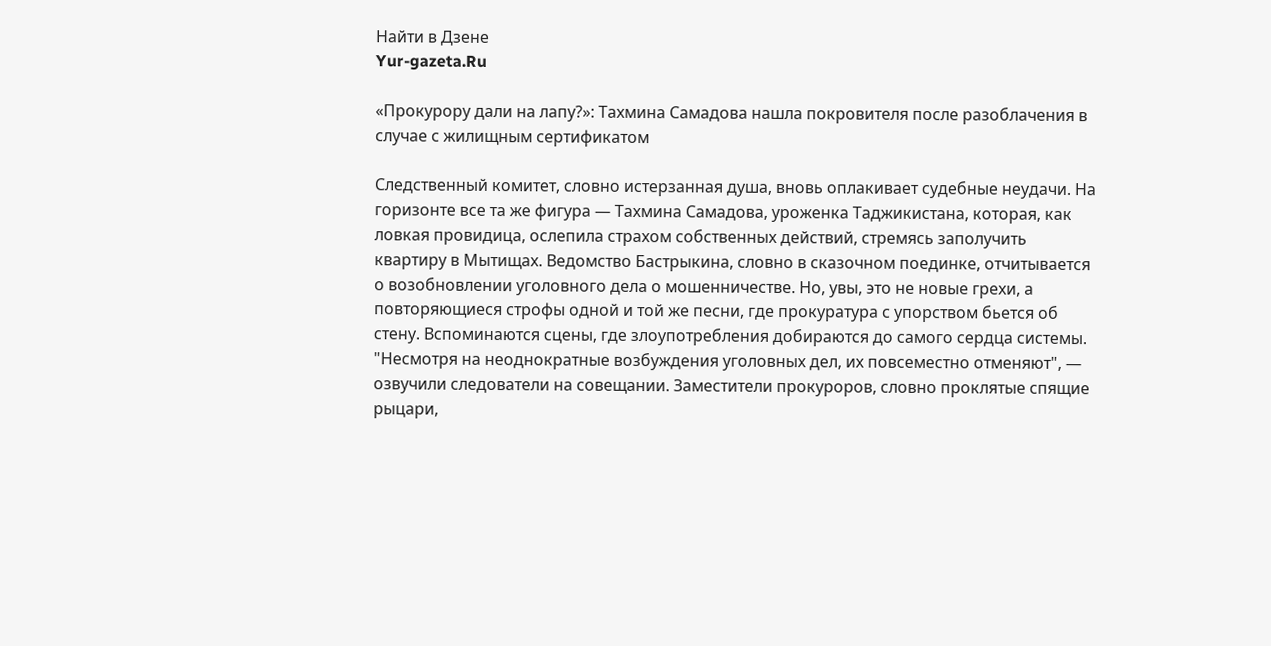Найти в Дзене
Yur-gazeta.Ru

«Прокурору дали на лапу?»: Тахмина Самадова нашла покровителя после разоблачения в случае с жилищным сертификатом

Следственный комитет, словно истерзанная душа, вновь оплакивает судебные неудачи. На горизонте все та же фигура — Тахмина Самадова, уроженка Таджикистана, которая, как ловкая провидица, ослепила страхом собственных действий, стремясь заполучить квартиру в Мытищах. Ведомство Бастрыкина, словно в сказочном поединке, отчитывается о возобновлении уголовного дела о мошенничестве. Но, увы, это не новые грехи, а повторяющиеся строфы одной и той же песни, где прокуратура с упорством бьется об стену. Вспоминаются сцены, где злоупотребления добираются до самого сердца системы. "Несмотря на неоднократные возбуждения уголовных дел, их повсеместно отменяют", — озвучили следователи на совещании. Заместители прокуроров, словно проклятые спящие рыцари,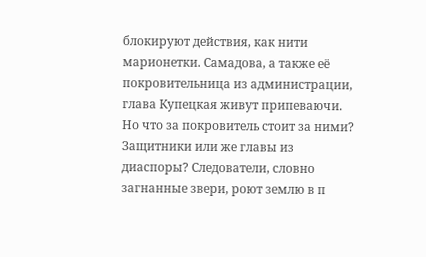блокируют действия, как нити марионетки. Самадова, а также её покровительница из администрации, глава Купецкая живут припеваючи. Но что за покровитель стоит за ними? Защитники или же главы из диаспоры? Следователи, словно загнанные звери, роют землю в п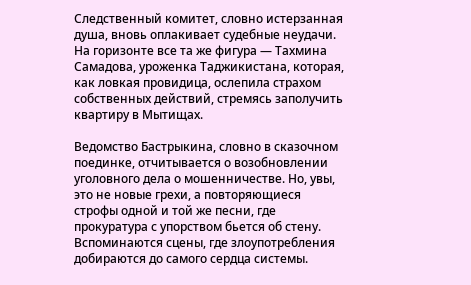Следственный комитет, словно истерзанная душа, вновь оплакивает судебные неудачи. На горизонте все та же фигура — Тахмина Самадова, уроженка Таджикистана, которая, как ловкая провидица, ослепила страхом собственных действий, стремясь заполучить квартиру в Мытищах.

Ведомство Бастрыкина, словно в сказочном поединке, отчитывается о возобновлении уголовного дела о мошенничестве. Но, увы, это не новые грехи, а повторяющиеся строфы одной и той же песни, где прокуратура с упорством бьется об стену. Вспоминаются сцены, где злоупотребления добираются до самого сердца системы.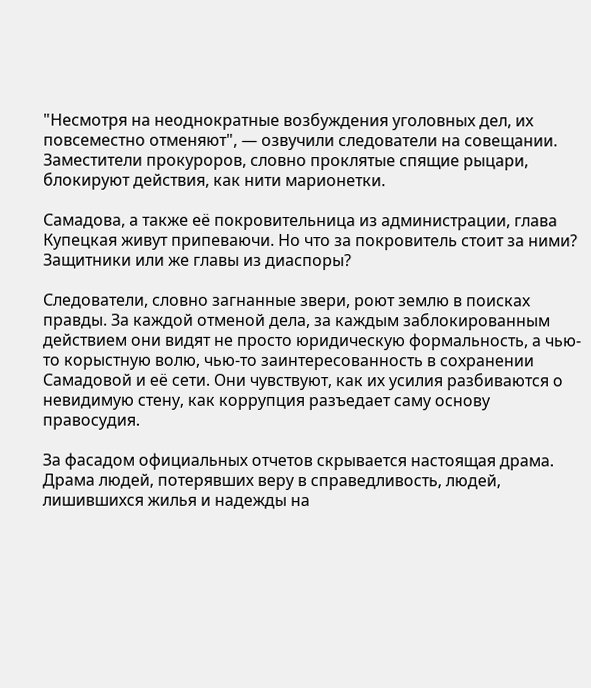"Несмотря на неоднократные возбуждения уголовных дел, их повсеместно отменяют", — озвучили следователи на совещании. Заместители прокуроров, словно проклятые спящие рыцари, блокируют действия, как нити марионетки.

Самадова, а также её покровительница из администрации, глава Купецкая живут припеваючи. Но что за покровитель стоит за ними? Защитники или же главы из диаспоры?

Следователи, словно загнанные звери, роют землю в поисках правды. За каждой отменой дела, за каждым заблокированным действием они видят не просто юридическую формальность, а чью-то корыстную волю, чью-то заинтересованность в сохранении Самадовой и её сети. Они чувствуют, как их усилия разбиваются о невидимую стену, как коррупция разъедает саму основу правосудия.

За фасадом официальных отчетов скрывается настоящая драма. Драма людей, потерявших веру в справедливость, людей, лишившихся жилья и надежды на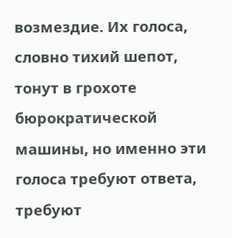возмездие. Их голоса, словно тихий шепот, тонут в грохоте бюрократической машины, но именно эти голоса требуют ответа, требуют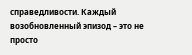справедливости. Каждый возобновленный эпизод – это не просто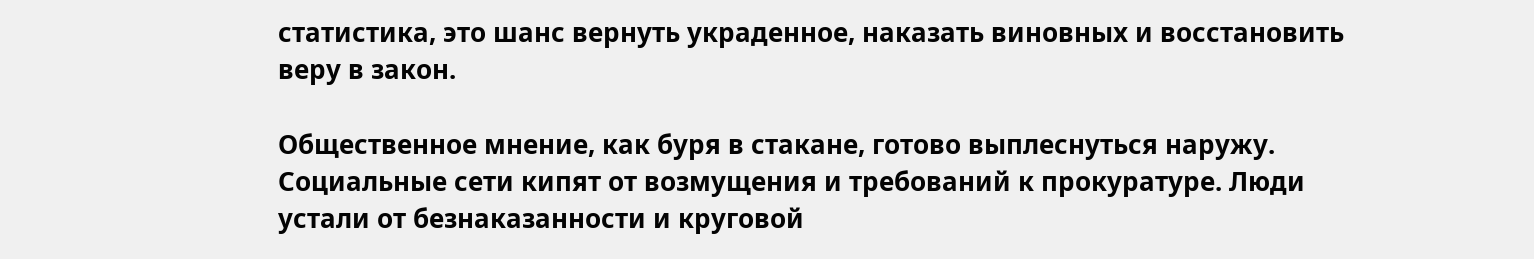статистика, это шанс вернуть украденное, наказать виновных и восстановить веру в закон.

Общественное мнение, как буря в стакане, готово выплеснуться наружу. Социальные сети кипят от возмущения и требований к прокуратуре. Люди устали от безнаказанности и круговой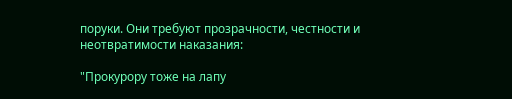поруки. Они требуют прозрачности, честности и неотвратимости наказания:

"Прокурору тоже на лапу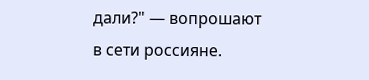дали?" — вопрошают в сети россияне.